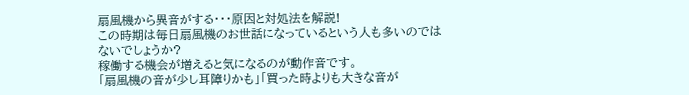扇風機から異音がする・・・原因と対処法を解説!
この時期は毎日扇風機のお世話になっているという人も多いのではないでしょうか?
稼働する機会が増えると気になるのが動作音です。
「扇風機の音が少し耳障りかも」「買った時よりも大きな音が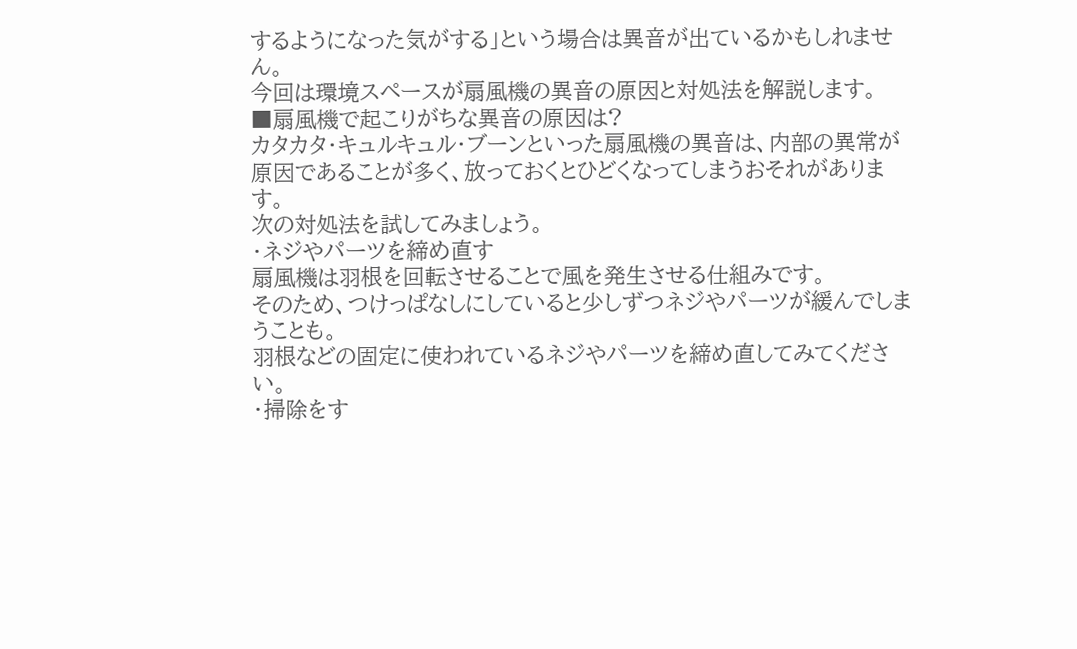するようになった気がする」という場合は異音が出ているかもしれません。
今回は環境スペースが扇風機の異音の原因と対処法を解説します。
■扇風機で起こりがちな異音の原因は?
カタカタ・キュルキュル・ブーンといった扇風機の異音は、内部の異常が原因であることが多く、放っておくとひどくなってしまうおそれがあります。
次の対処法を試してみましょう。
・ネジやパーツを締め直す
扇風機は羽根を回転させることで風を発生させる仕組みです。
そのため、つけっぱなしにしていると少しずつネジやパーツが緩んでしまうことも。
羽根などの固定に使われているネジやパーツを締め直してみてください。
・掃除をす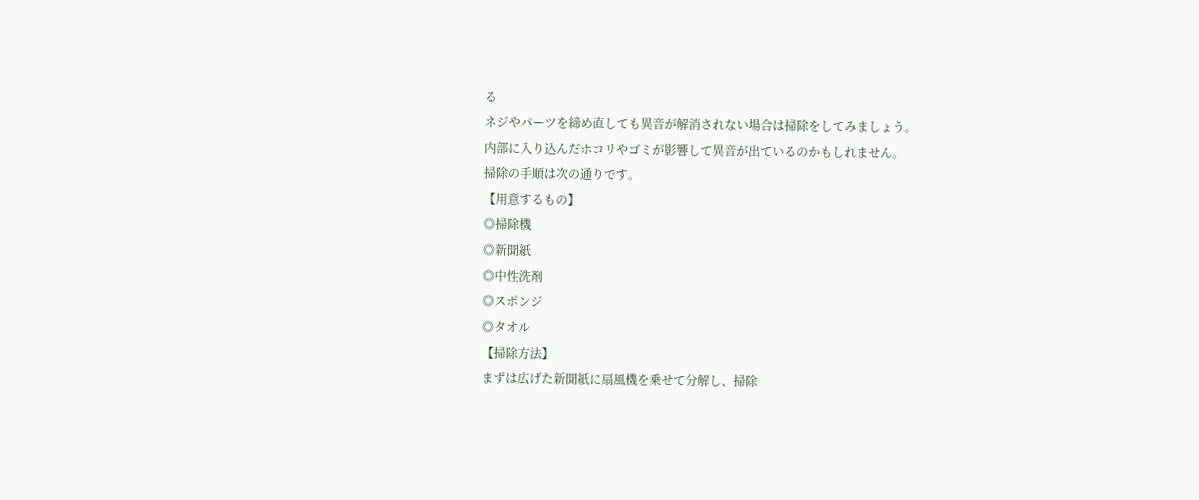る
ネジやパーツを締め直しても異音が解消されない場合は掃除をしてみましょう。
内部に入り込んだホコリやゴミが影響して異音が出ているのかもしれません。
掃除の手順は次の通りです。
【用意するもの】
◎掃除機
◎新聞紙
◎中性洗剤
◎スポンジ
◎タオル
【掃除方法】
まずは広げた新聞紙に扇風機を乗せて分解し、掃除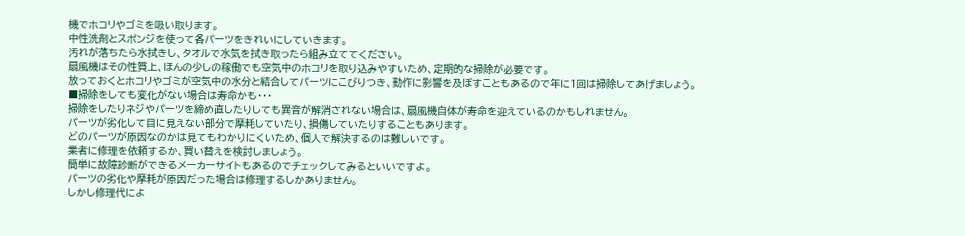機でホコリやゴミを吸い取ります。
中性洗剤とスポンジを使って各パーツをきれいにしていきます。
汚れが落ちたら水拭きし、タオルで水気を拭き取ったら組み立ててください。
扇風機はその性質上、ほんの少しの稼働でも空気中のホコリを取り込みやすいため、定期的な掃除が必要です。
放っておくとホコリやゴミが空気中の水分と結合してパーツにこびりつき、動作に影響を及ぼすこともあるので年に1回は掃除してあげましょう。
■掃除をしても変化がない場合は寿命かも・・・
掃除をしたりネジやパーツを締め直したりしても異音が解消されない場合は、扇風機自体が寿命を迎えているのかもしれません。
パーツが劣化して目に見えない部分で摩耗していたり、損傷していたりすることもあります。
どのパーツが原因なのかは見てもわかりにくいため、個人で解決するのは難しいです。
業者に修理を依頼するか、買い替えを検討しましょう。
簡単に故障診断ができるメーカーサイトもあるのでチェックしてみるといいですよ。
パーツの劣化や摩耗が原因だった場合は修理するしかありません。
しかし修理代によ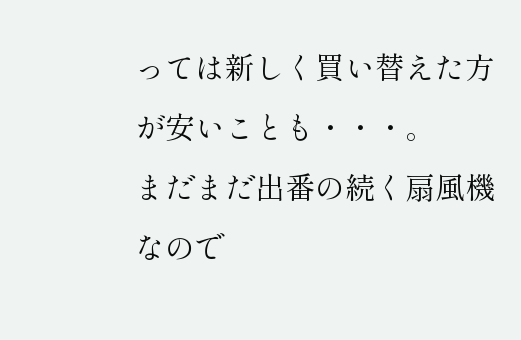っては新しく買い替えた方が安いことも・・・。
まだまだ出番の続く扇風機なので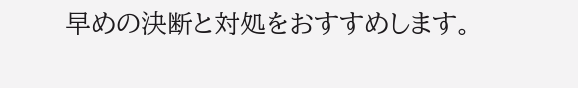早めの決断と対処をおすすめします。